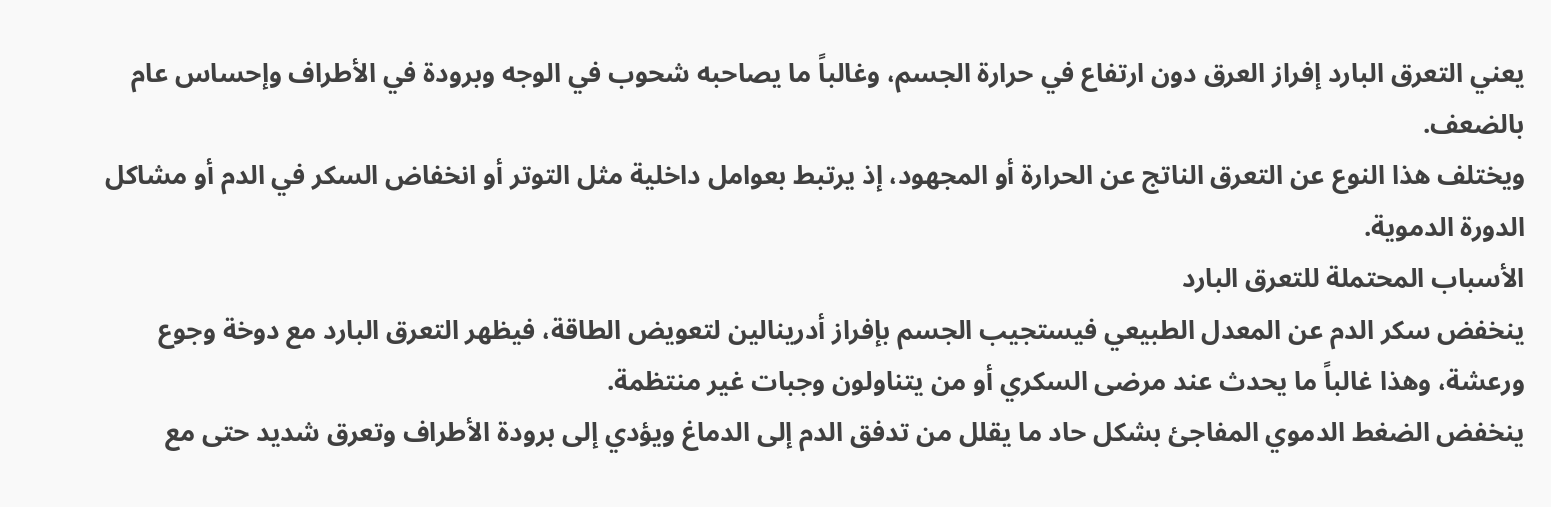يعني التعرق البارد إفراز العرق دون ارتفاع في حرارة الجسم، وغالباً ما يصاحبه شحوب في الوجه وبرودة في الأطراف وإحساس عام بالضعف.
ويختلف هذا النوع عن التعرق الناتج عن الحرارة أو المجهود، إذ يرتبط بعوامل داخلية مثل التوتر أو انخفاض السكر في الدم أو مشاكل الدورة الدموية.
الأسباب المحتملة للتعرق البارد
ينخفض سكر الدم عن المعدل الطبيعي فيستجيب الجسم بإفراز أدرينالين لتعويض الطاقة، فيظهر التعرق البارد مع دوخة وجوع ورعشة، وهذا غالباً ما يحدث عند مرضى السكري أو من يتناولون وجبات غير منتظمة.
ينخفض الضغط الدموي المفاجئ بشكل حاد ما يقلل من تدفق الدم إلى الدماغ ويؤدي إلى برودة الأطراف وتعرق شديد حتى مع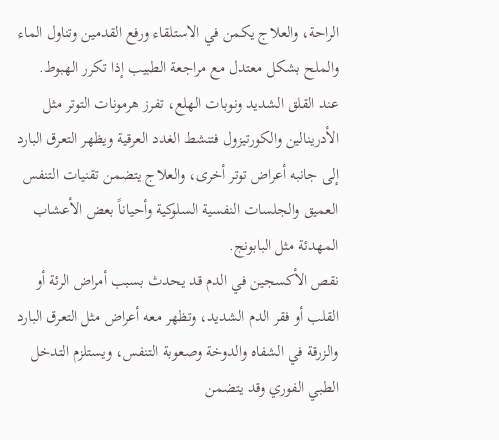الراحة، والعلاج يكمن في الاستلقاء ورفع القدمين وتناول الماء والملح بشكل معتدل مع مراجعة الطبيب إذا تكرر الهبوط.
عند القلق الشديد ونوبات الهلع، تفرز هرمونات التوتر مثل الأدرينالين والكورتيزول فتنشط الغدد العرقية ويظهر التعرق البارد إلى جانبه أعراض توتر أخرى، والعلاج يتضمن تقنيات التنفس العميق والجلسات النفسية السلوكية وأحياناً بعض الأعشاب المهدئة مثل البابونج.
نقص الأكسجين في الدم قد يحدث بسبب أمراض الرئة أو القلب أو فقر الدم الشديد، وتظهر معه أعراض مثل التعرق البارد والزرقة في الشفاه والدوخة وصعوبة التنفس، ويستلزم التدخل الطبي الفوري وقد يتضمن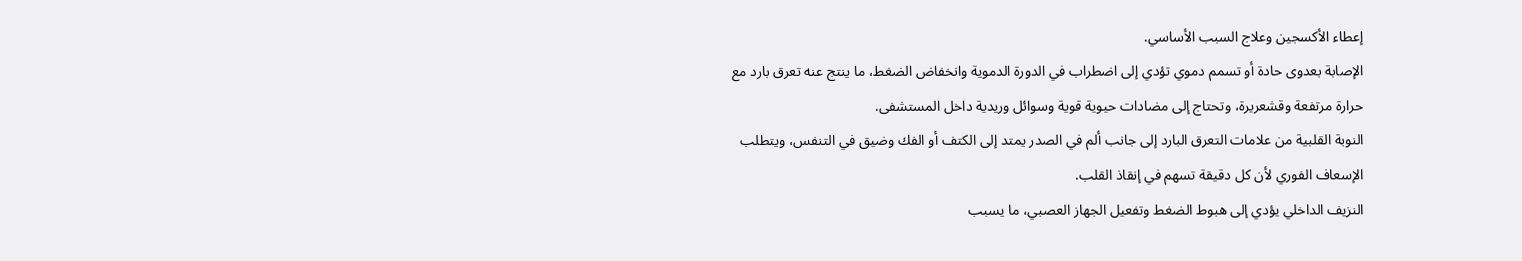إعطاء الأكسجين وعلاج السبب الأساسي.
الإصابة بعدوى حادة أو تسمم دموي تؤدي إلى اضطراب في الدورة الدموية وانخفاض الضغط، ما ينتج عنه تعرق بارد مع حرارة مرتفعة وقشعريرة، وتحتاج إلى مضادات حيوية قوية وسوائل وريدية داخل المستشفى.
النوبة القلبية من علامات التعرق البارد إلى جانب ألم في الصدر يمتد إلى الكتف أو الفك وضيق في التنفس، ويتطلب الإسعاف الفوري لأن كل دقيقة تسهم في إنقاذ القلب.
النزيف الداخلي يؤدي إلى هبوط الضغط وتفعيل الجهاز العصبي، ما يسبب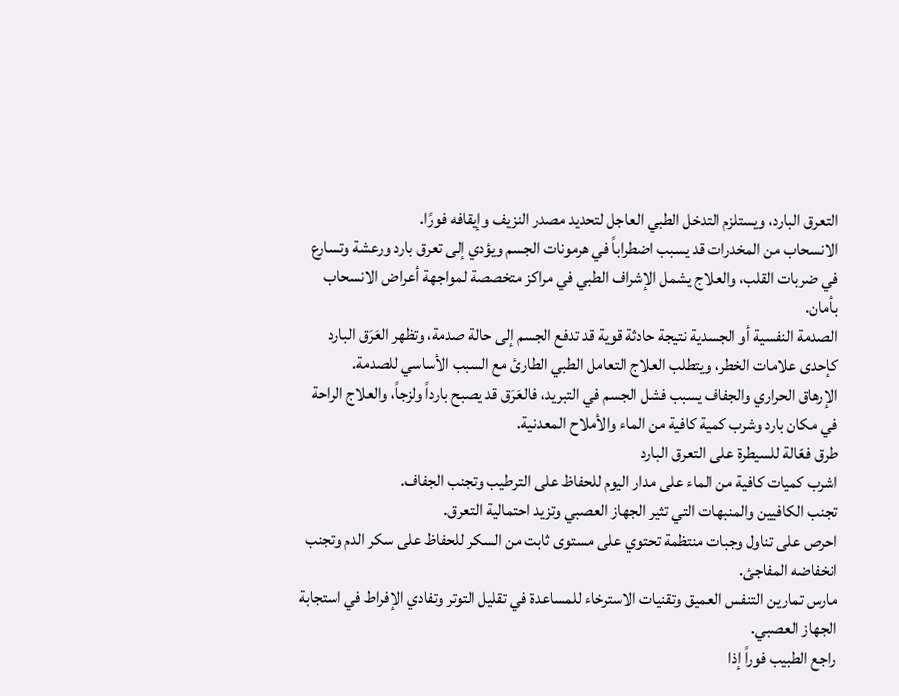التعرق البارد، ويستلزم التدخل الطبي العاجل لتحديد مصدر النزيف وإيقافه فورًا.
الانسحاب من المخدرات قد يسبب اضطراباً في هرمونات الجسم ويؤدي إلى تعرق بارد ورعشة وتسارع في ضربات القلب، والعلاج يشمل الإشراف الطبي في مراكز متخصصة لمواجهة أعراض الانسحاب بأمان.
الصدمة النفسية أو الجسدية نتيجة حادثة قوية قد تدفع الجسم إلى حالة صدمة، وتظهر العَرَق البارد كإحدى علامات الخطر، ويتطلب العلاج التعامل الطبي الطارئ مع السبب الأساسي للصدمة.
الإرهاق الحراري والجفاف يسبب فشل الجسم في التبريد، فالعَرَق قد يصبح بارداً ولزجاً، والعلاج الراحة في مكان بارد وشرب كمية كافية من الماء والأملاح المعدنية.
طرق فعّالة للسيطرة على التعرق البارد
اشرب كميات كافية من الماء على مدار اليوم للحفاظ على الترطيب وتجنب الجفاف.
تجنب الكافيين والمنبهات التي تثير الجهاز العصبي وتزيد احتمالية التعرق.
احرص على تناول وجبات منتظمة تحتوي على مستوى ثابت من السكر للحفاظ على سكر الدم وتجنب انخفاضه المفاجئ.
مارس تمارين التنفس العميق وتقنيات الاسترخاء للمساعدة في تقليل التوتر وتفادي الإفراط في استجابة الجهاز العصبي.
راجع الطبيب فوراً إذا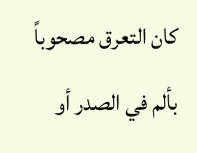كان التعرق مصحوباً بألم في الصدر أو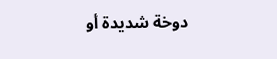دوخة شديدة أو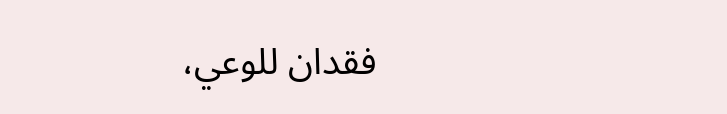فقدان للوعي،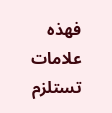فهذه علامات تستلزم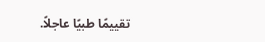تقييمًا طبيًا عاجلاً.